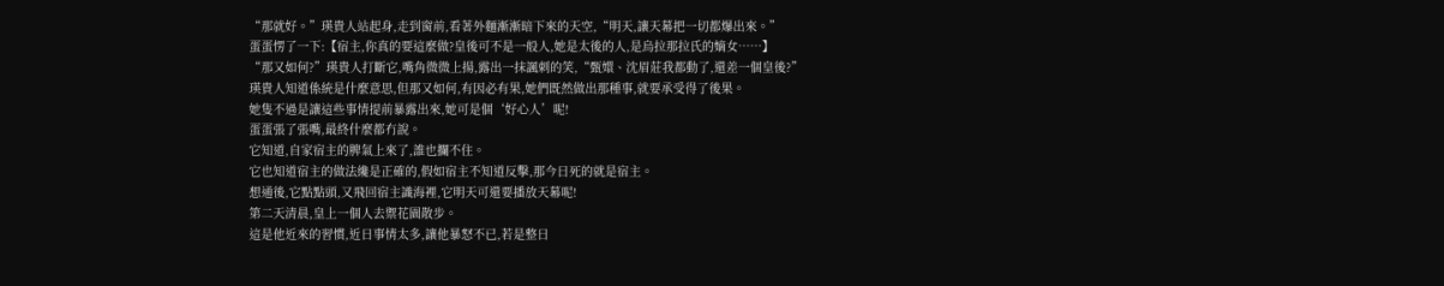“那就好。”瑛貴人站起身,走到窗前,看著外麵漸漸暗下來的天空,“明天,讓天幕把一切都爆出來。”
蛋蛋愣了一下:【宿主,你真的要這麼做?皇後可不是一般人,她是太後的人,是烏拉那拉氏的嫡女……】
“那又如何?”瑛貴人打斷它,嘴角微微上揚,露出一抹諷刺的笑,“甄嬛、沈眉莊我都動了,還差一個皇後?”
瑛貴人知道係統是什麼意思,但那又如何,有因必有果,她們既然做出那種事,就要承受得了後果。
她隻不過是讓這些事情提前暴露出來,她可是個‘好心人’呢!
蛋蛋張了張嘴,最終什麼都冇說。
它知道,自家宿主的脾氣上來了,誰也攔不住。
它也知道宿主的做法纔是正確的,假如宿主不知道反擊,那今日死的就是宿主。
想通後,它點點頭,又飛回宿主識海裡,它明天可還要播放天幕呢!
第二天清晨,皇上一個人去禦花園散步。
這是他近來的習慣,近日事情太多,讓他暴怒不已,若是整日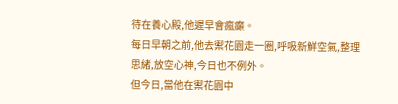待在養心殿,他遲早會瘋癲。
每日早朝之前,他去禦花園走一圈,呼吸新鮮空氣,整理思緒,放空心神,今日也不例外。
但今日,當他在禦花園中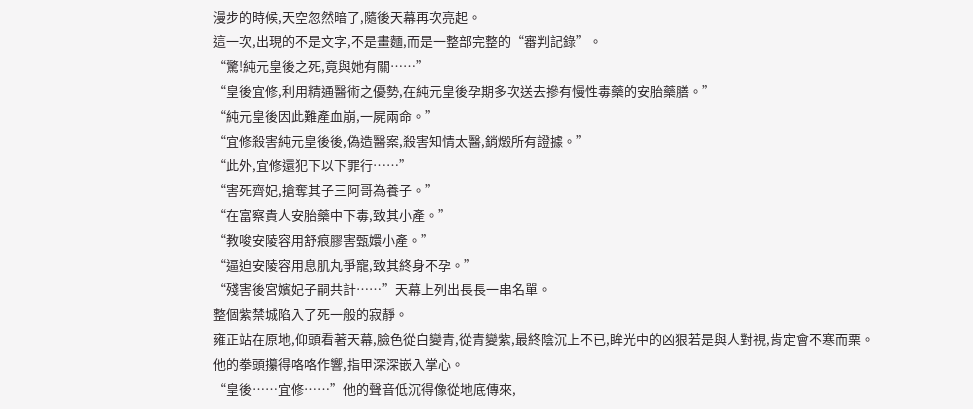漫步的時候,天空忽然暗了,隨後天幕再次亮起。
這一次,出現的不是文字,不是畫麵,而是一整部完整的“審判記錄”。
“驚!純元皇後之死,竟與她有關……”
“皇後宜修,利用精通醫術之優勢,在純元皇後孕期多次送去摻有慢性毒藥的安胎藥膳。”
“純元皇後因此難產血崩,一屍兩命。”
“宜修殺害純元皇後後,偽造醫案,殺害知情太醫,銷燬所有證據。”
“此外,宜修還犯下以下罪行……”
“害死齊妃,搶奪其子三阿哥為養子。”
“在富察貴人安胎藥中下毒,致其小產。”
“教唆安陵容用舒痕膠害甄嬛小產。”
“逼迫安陵容用息肌丸爭寵,致其終身不孕。”
“殘害後宮嬪妃子嗣共計……”天幕上列出長長一串名單。
整個紫禁城陷入了死一般的寂靜。
雍正站在原地,仰頭看著天幕,臉色從白變青,從青變紫,最終陰沉上不已,眸光中的凶狠若是與人對視,肯定會不寒而栗。
他的拳頭攥得咯咯作響,指甲深深嵌入掌心。
“皇後……宜修……”他的聲音低沉得像從地底傳來,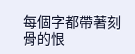每個字都帶著刻骨的恨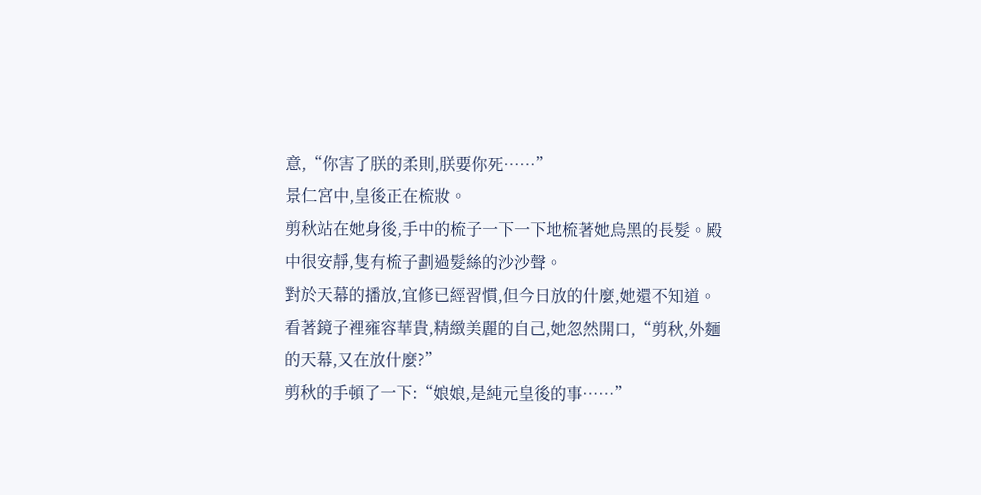意,“你害了朕的柔則,朕要你死……”
景仁宮中,皇後正在梳妝。
剪秋站在她身後,手中的梳子一下一下地梳著她烏黑的長髮。殿中很安靜,隻有梳子劃過髮絲的沙沙聲。
對於天幕的播放,宜修已經習慣,但今日放的什麼,她還不知道。
看著鏡子裡雍容華貴,精緻美麗的自己,她忽然開口,“剪秋,外麵的天幕,又在放什麼?”
剪秋的手頓了一下:“娘娘,是純元皇後的事……”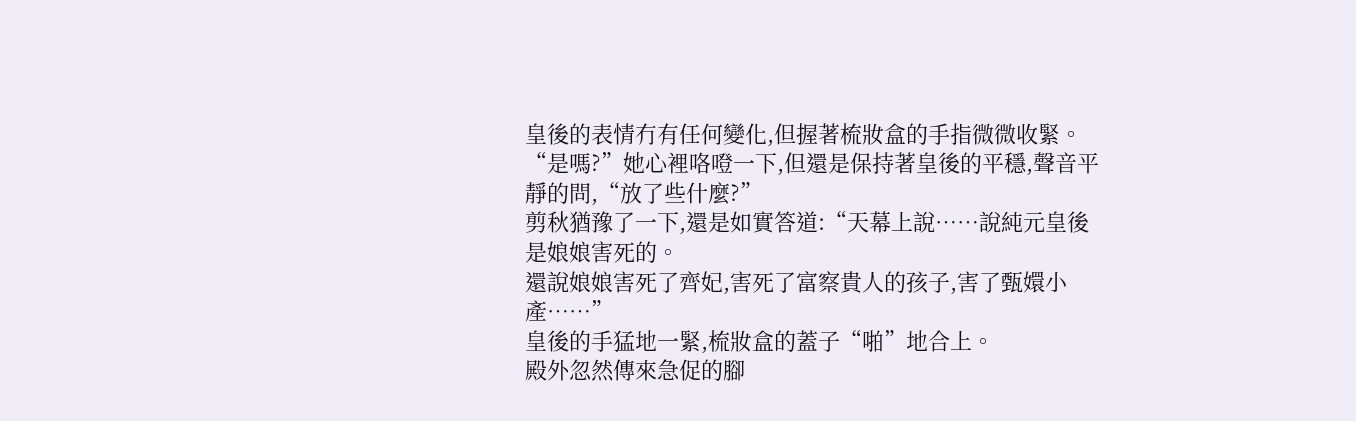皇後的表情冇有任何變化,但握著梳妝盒的手指微微收緊。
“是嗎?”她心裡咯噔一下,但還是保持著皇後的平穩,聲音平靜的問,“放了些什麼?”
剪秋猶豫了一下,還是如實答道:“天幕上說……說純元皇後是娘娘害死的。
還說娘娘害死了齊妃,害死了富察貴人的孩子,害了甄嬛小產……”
皇後的手猛地一緊,梳妝盒的蓋子“啪”地合上。
殿外忽然傳來急促的腳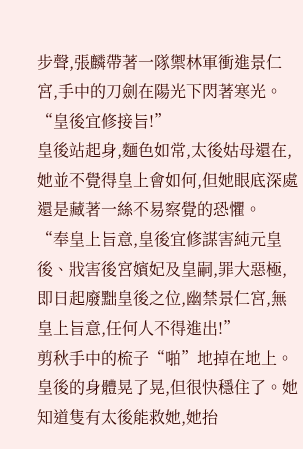步聲,張麟帶著一隊禦林軍衝進景仁宮,手中的刀劍在陽光下閃著寒光。
“皇後宜修接旨!”
皇後站起身,麵色如常,太後姑母還在,她並不覺得皇上會如何,但她眼底深處還是藏著一絲不易察覺的恐懼。
“奉皇上旨意,皇後宜修謀害純元皇後、戕害後宮嬪妃及皇嗣,罪大惡極,即日起廢黜皇後之位,幽禁景仁宮,無皇上旨意,任何人不得進出!”
剪秋手中的梳子“啪”地掉在地上。
皇後的身體晃了晃,但很快穩住了。她知道隻有太後能救她,她抬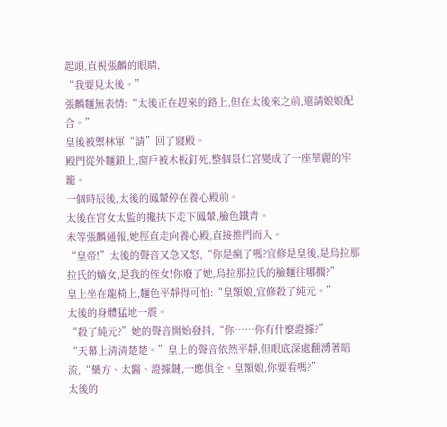起頭,直視張麟的眼睛,
“我要見太後。”
張麟麵無表情:“太後正在趕來的路上,但在太後來之前,還請娘娘配合。”
皇後被禦林軍“請”回了寢殿。
殿門從外麵鎖上,窗戶被木板釘死,整個景仁宮變成了一座華麗的牢籠。
一個時辰後,太後的鳳輦停在養心殿前。
太後在宮女太監的攙扶下走下鳳輦,臉色鐵青。
未等張麟通報,她徑直走向養心殿,直接推門而入。
“皇帝!”太後的聲音又急又怒,“你是瘋了嗎?宜修是皇後,是烏拉那拉氏的嫡女,是我的侄女!你廢了她,烏拉那拉氏的臉麵往哪擱?”
皇上坐在龍椅上,麵色平靜得可怕:“皇額娘,宜修殺了純元。”
太後的身體猛地一震。
“殺了純元?”她的聲音開始發抖,“你……你有什麼證據?”
“天幕上清清楚楚。”皇上的聲音依然平靜,但眼底深處翻湧著暗流,“藥方、太醫、證據鏈,一應俱全。皇額娘,你要看嗎?”
太後的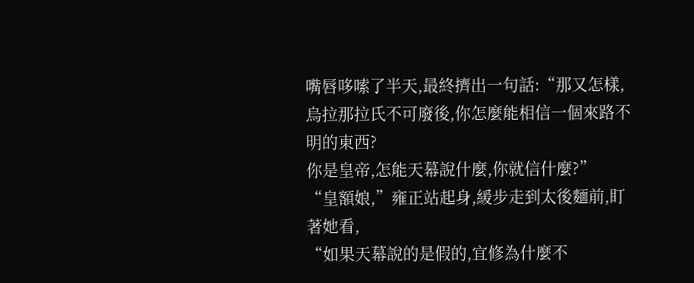嘴唇哆嗦了半天,最終擠出一句話:“那又怎樣,烏拉那拉氏不可廢後,你怎麼能相信一個來路不明的東西?
你是皇帝,怎能天幕說什麼,你就信什麼?”
“皇額娘,”雍正站起身,緩步走到太後麵前,盯著她看,
“如果天幕說的是假的,宜修為什麼不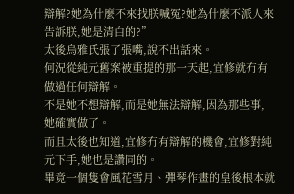辯解?她為什麼不來找朕喊冤?她為什麼不派人來告訴朕,她是清白的?”
太後烏雅氏張了張嘴,說不出話來。
何況從純元舊案被重提的那一天起,宜修就冇有做過任何辯解。
不是她不想辯解,而是她無法辯解,因為那些事,她確實做了。
而且太後也知道,宜修冇有辯解的機會,宜修對純元下手,她也是讚同的。
畢竟一個隻會風花雪月、彈琴作畫的皇後根本就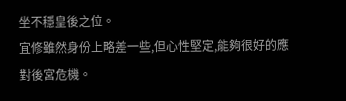坐不穩皇後之位。
宜修雖然身份上略差一些,但心性堅定,能夠很好的應對後宮危機。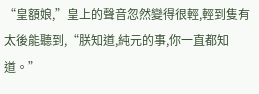“皇額娘,”皇上的聲音忽然變得很輕,輕到隻有太後能聽到,“朕知道,純元的事,你一直都知道。”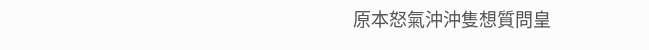原本怒氣沖沖隻想質問皇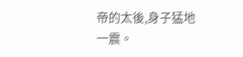帝的太後,身子猛地一震。